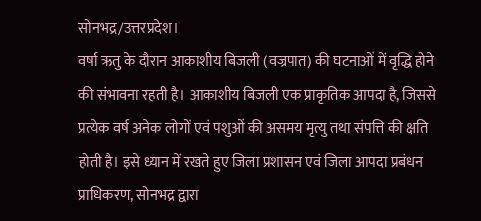सोनभद्र/उत्तरप्रदेश।
वर्षा ऋतु के दौरान आकाशीय बिजली (वज्रपात) की घटनाओं में वृद्धि होने की संभावना रहती है। आकाशीय बिजली एक प्राकृतिक आपदा है, जिससे प्रत्येक वर्ष अनेक लोगों एवं पशुओं की असमय मृत्यु तथा संपत्ति की क्षति होती है। इसे ध्यान में रखते हुए जिला प्रशासन एवं जिला आपदा प्रबंधन प्राधिकरण, सोनभद्र द्वारा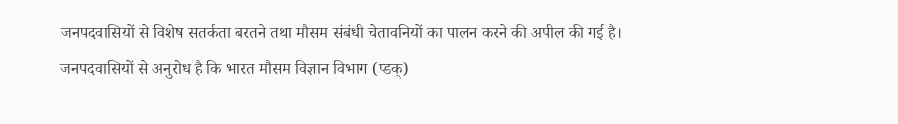जनपदवासियों से विशेष सतर्कता बरतने तथा मौसम संबंधी चेतावनियों का पालन करने की अपील की गई है।
जनपदवासियों से अनुरोध है कि भारत मौसम विज्ञान विभाग (प्डक्)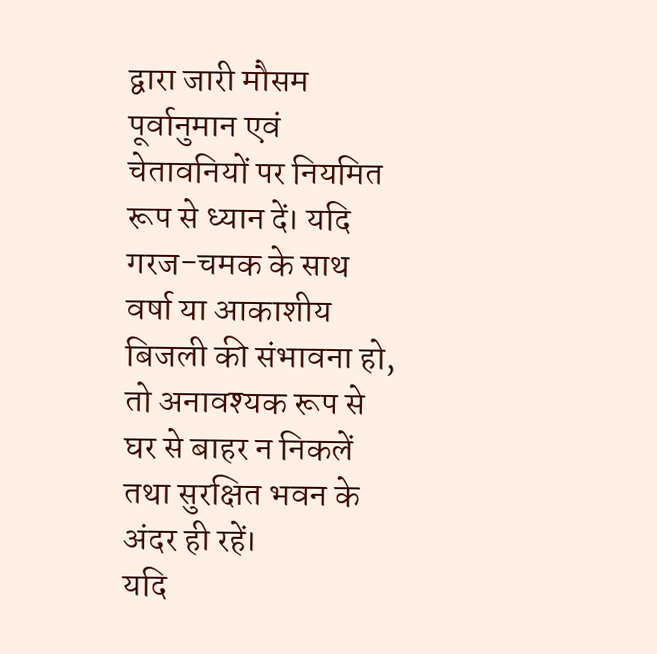द्वारा जारी मौसम पूर्वानुमान एवं चेतावनियों पर नियमित रूप से ध्यान दें। यदि गरज-चमक के साथ वर्षा या आकाशीय बिजली की संभावना हो, तो अनावश्यक रूप से घर से बाहर न निकलें तथा सुरक्षित भवन के अंदर ही रहें।
यदि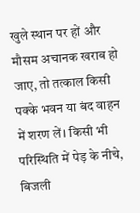खुले स्थान पर हों और मौसम अचानक खराब हो जाए, तो तत्काल किसी पक्के भवन या बंद वाहन में शरण लें। किसी भी परिस्थिति में पेड़ के नीचे, बिजली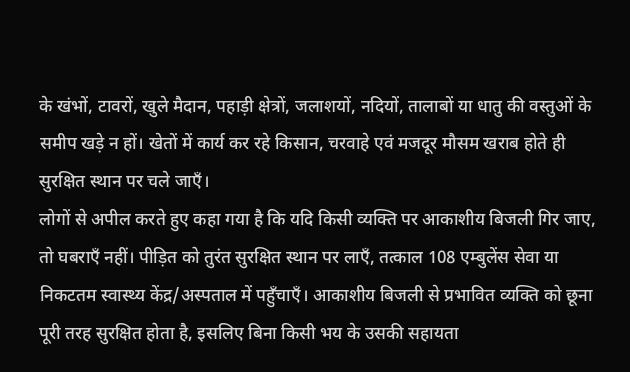के खंभों, टावरों, खुले मैदान, पहाड़ी क्षेत्रों, जलाशयों, नदियों, तालाबों या धातु की वस्तुओं के समीप खड़े न हों। खेतों में कार्य कर रहे किसान, चरवाहे एवं मजदूर मौसम खराब होते ही सुरक्षित स्थान पर चले जाएँ।
लोगों से अपील करते हुए कहा गया है कि यदि किसी व्यक्ति पर आकाशीय बिजली गिर जाए, तो घबराएँ नहीं। पीड़ित को तुरंत सुरक्षित स्थान पर लाएँ, तत्काल 108 एम्बुलेंस सेवा या निकटतम स्वास्थ्य केंद्र/अस्पताल में पहुँचाएँ। आकाशीय बिजली से प्रभावित व्यक्ति को छूना पूरी तरह सुरक्षित होता है, इसलिए बिना किसी भय के उसकी सहायता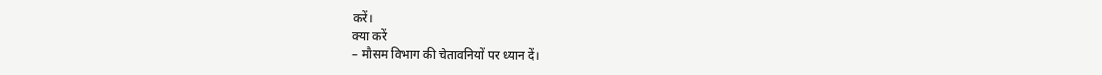करें।
क्या करें
– मौसम विभाग की चेतावनियों पर ध्यान दें।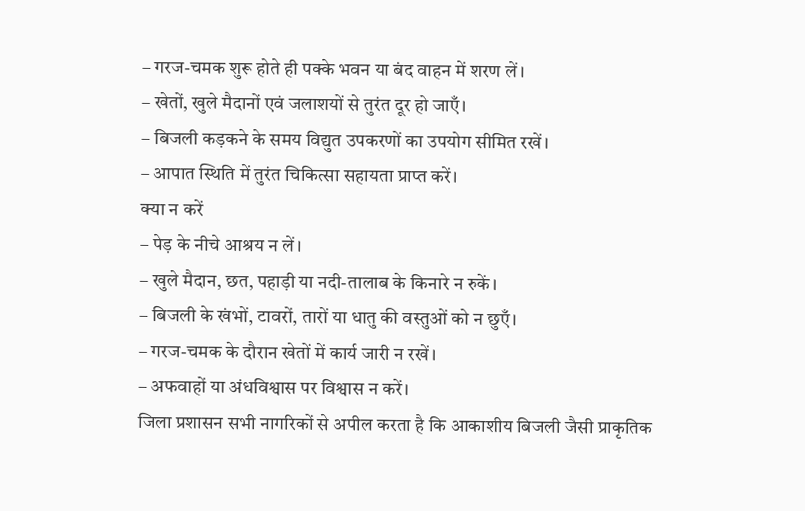– गरज-चमक शुरू होते ही पक्के भवन या बंद वाहन में शरण लें।
– खेतों, खुले मैदानों एवं जलाशयों से तुरंत दूर हो जाएँ।
– बिजली कड़कने के समय विद्युत उपकरणों का उपयोग सीमित रखें।
– आपात स्थिति में तुरंत चिकित्सा सहायता प्राप्त करें।
क्या न करें
– पेड़ के नीचे आश्रय न लें।
– खुले मैदान, छत, पहाड़ी या नदी-तालाब के किनारे न रुकें।
– बिजली के खंभों, टावरों, तारों या धातु की वस्तुओं को न छुएँ।
– गरज-चमक के दौरान खेतों में कार्य जारी न रखें।
– अफवाहों या अंधविश्वास पर विश्वास न करें।
जिला प्रशासन सभी नागरिकों से अपील करता है कि आकाशीय बिजली जैसी प्राकृतिक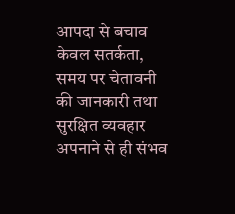आपदा से बचाव केवल सतर्कता, समय पर चेतावनी की जानकारी तथा सुरक्षित व्यवहार अपनाने से ही संभव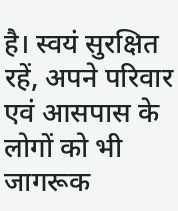है। स्वयं सुरक्षित रहें, अपने परिवार एवं आसपास के लोगों को भी जागरूक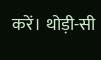करें। थोड़ी-सी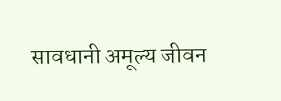सावधानी अमूल्य जीवन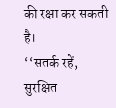की रक्षा कर सकती है।
‘‘सतर्क रहें, सुरक्षित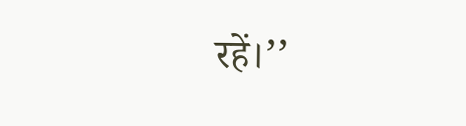रहें।’’